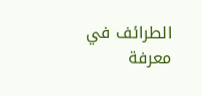الطرائف في معرفة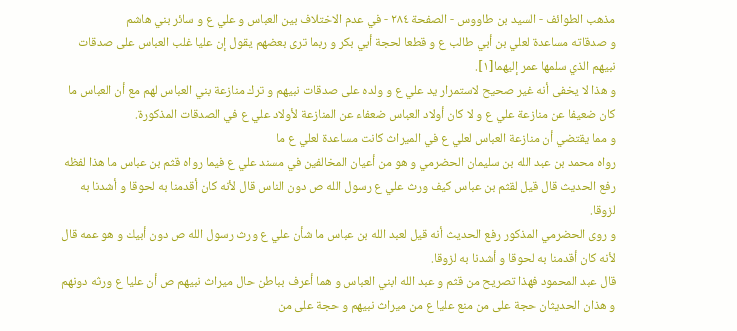مذهب الطوائف - السيد بن طاووس - الصفحة ٢٨٤ - في عدم الاختلاف بين العباس و علي ع و سائر بني هاشم
و صدقاته مساعدة لعلي بن أبي طالب ع و قطعا لحجة أبي بكر و ربما ترى بعضهم يقول إن عليا غلب العباس على صدقات نبيهم الذي سلمها عمر إليهما[١].
و هذا لا يخفى أنه غير صحيح لاستمرار يد علي ع و ولده على صدقات نبيهم و ترك منازعة بني العباس لهم مع أن العباس ما كان ضعيفا عن منازعة علي ع و لا كان أولاد العباس ضعفاء عن المنازعة لأولاد علي ع في الصدقات المذكورة.
و مما يقتضي أن منازعة العباس لعلي ع في الميراث كانت مساعدة لعلي ع ما
رواه محمد بن عبد الله بن سليمان الحضرمي و هو من أعيان المخالفين في مسند علي ع فيما رواه قثم بن عباس ما هذا لفظه رفع الحديث قال قيل لقثم بن عباس كيف ورث علي ع رسول الله ص دون الناس قال لأنه كان أقدمنا به لحوقا و أشدنا به لزوقا.
و روى الحضرمي المذكور رفع الحديث أنه قيل لعبد الله بن عباس ما شأن علي ع ورث رسول الله ص دون أبيك و هو عمه قال لأنه كان أقدمنا به لحوقا و أشدنا به لزوقا.
قال عبد المحمود فهذا تصريح من قثم و عبد الله ابني العباس و هما أعرف بباطن حال ميراث نبيهم ص أن عليا ع ورثه دونهم و هذان الحديثان حجة على من منع عليا ع من ميراث نبيهم و حجة على من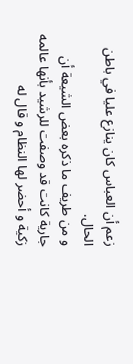زعم أن العباس كان ينازع عليا في باطن الحال.
و من طريف ما ذكره بعض الشيعة أن جارية كانت قد وصفت للرشيد بأنها عالمه زكية و أحضر لها النظام و قال له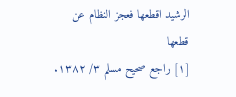الرشيد اقطعها فعجز النظام عن قطعها
[١] راجع صحيح مسلم ٣/ ١٣٨٢.